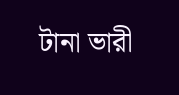টানা ভারী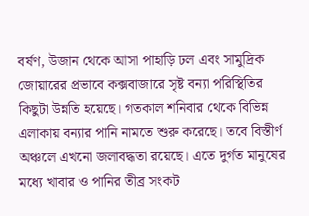বর্ষণ, উজান থেকে আসা পাহাড়ি ঢল এবং সামুদ্রিক জোয়ারের প্রভাবে কক্সবাজারে সৃষ্ট বন্যা পরিস্থিতির কিছুটা উন্নতি হয়েছে। গতকাল শনিবার থেকে বিভিন্ন এলাকায় বন্যার পানি নামতে শুরু করেছে। তবে বিস্তীর্ণ অঞ্চলে এখনো জলাবদ্ধতা রয়েছে। এতে দুর্গত মানুষের মধ্যে খাবার ও পানির তীব্র সংকট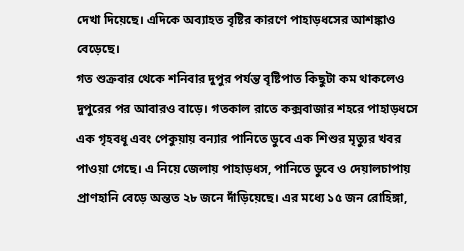দেখা দিয়েছে। এদিকে অব্যাহত বৃষ্টির কারণে পাহাড়ধসের আশঙ্কাও বেড়েছে।
গত শুক্রবার থেকে শনিবার দুপুর পর্যন্ত বৃষ্টিপাত কিছুটা কম থাকলেও দুপুরের পর আবারও বাড়ে। গতকাল রাতে কক্সবাজার শহরে পাহাড়ধসে এক গৃহবধূ এবং পেকুয়ায় বন্যার পানিতে ডুবে এক শিশুর মৃত্যুর খবর পাওয়া গেছে। এ নিয়ে জেলায় পাহাড়ধস, পানিতে ডুবে ও দেয়ালচাপায় প্রাণহানি বেড়ে অন্তত ২৮ জনে দাঁড়িয়েছে। এর মধ্যে ১৫ জন রোহিঙ্গা,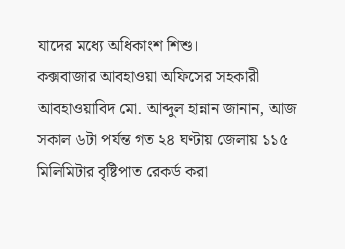যাদের মধ্যে অধিকাংশ শিশু।
কক্সবাজার আবহাওয়া অফিসের সহকারী আবহাওয়াবিদ মো. আব্দুল হান্নান জানান, আজ সকাল ৬টা পর্যন্ত গত ২৪ ঘণ্টায় জেলায় ১১৫ মিলিমিটার বৃষ্টিপাত রেকর্ড করা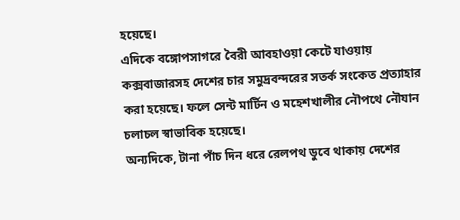হয়েছে।
এদিকে বঙ্গোপসাগরে বৈরী আবহাওয়া কেটে যাওয়ায় কক্সবাজারসহ দেশের চার সমুদ্রবন্দরের সতর্ক সংকেত প্রত্যাহার করা হয়েছে। ফলে সেন্ট মার্টিন ও মহেশখালীর নৌপথে নৌযান চলাচল স্বাভাবিক হয়েছে।
অন্যদিকে, টানা পাঁচ দিন ধরে রেলপথ ডুবে থাকায় দেশের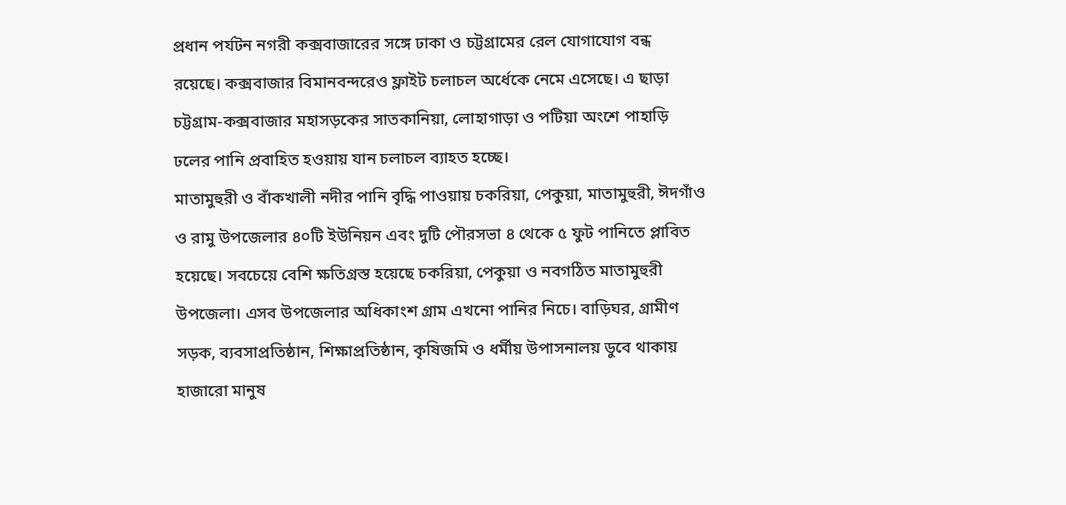প্রধান পর্যটন নগরী কক্সবাজারের সঙ্গে ঢাকা ও চট্টগ্রামের রেল যোগাযোগ বন্ধ রয়েছে। কক্সবাজার বিমানবন্দরেও ফ্লাইট চলাচল অর্ধেকে নেমে এসেছে। এ ছাড়া চট্টগ্রাম-কক্সবাজার মহাসড়কের সাতকানিয়া, লোহাগাড়া ও পটিয়া অংশে পাহাড়ি ঢলের পানি প্রবাহিত হওয়ায় যান চলাচল ব্যাহত হচ্ছে।
মাতামুহুরী ও বাঁকখালী নদীর পানি বৃদ্ধি পাওয়ায় চকরিয়া, পেকুয়া, মাতামুহুরী, ঈদগাঁও ও রামু উপজেলার ৪০টি ইউনিয়ন এবং দুটি পৌরসভা ৪ থেকে ৫ ফুট পানিতে প্লাবিত হয়েছে। সবচেয়ে বেশি ক্ষতিগ্রস্ত হয়েছে চকরিয়া, পেকুয়া ও নবগঠিত মাতামুহুরী উপজেলা। এসব উপজেলার অধিকাংশ গ্রাম এখনো পানির নিচে। বাড়িঘর, গ্রামীণ সড়ক, ব্যবসাপ্রতিষ্ঠান, শিক্ষাপ্রতিষ্ঠান, কৃষিজমি ও ধর্মীয় উপাসনালয় ডুবে থাকায় হাজারো মানুষ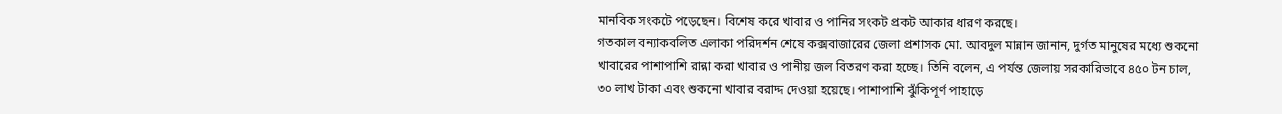মানবিক সংকটে পড়েছেন। বিশেষ করে খাবার ও পানির সংকট প্রকট আকার ধারণ করছে।
গতকাল বন্যাকবলিত এলাকা পরিদর্শন শেষে কক্সবাজারের জেলা প্রশাসক মো. আবদুল মান্নান জানান, দুর্গত মানুষের মধ্যে শুকনো খাবারের পাশাপাশি রান্না করা খাবার ও পানীয় জল বিতরণ করা হচ্ছে। তিনি বলেন, এ পর্যন্ত জেলায় সরকারিভাবে ৪৫০ টন চাল, ৩০ লাখ টাকা এবং শুকনো খাবার বরাদ্দ দেওয়া হয়েছে। পাশাপাশি ঝুঁকিপূর্ণ পাহাড়ে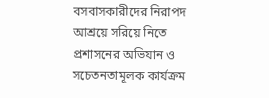বসবাসকারীদের নিরাপদ আশ্রয়ে সরিয়ে নিতে প্রশাসনের অভিযান ও সচেতনতামূলক কার্যক্রম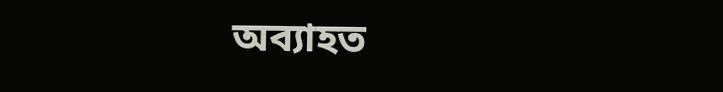অব্যাহত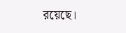রয়েছে।